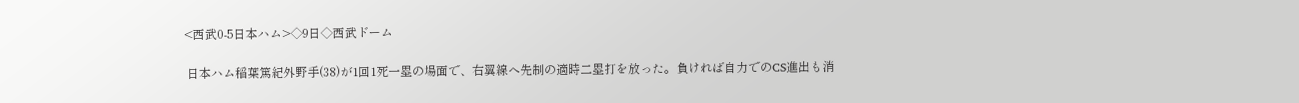<西武0-5日本ハム>◇9日◇西武ドーム

 日本ハム稲葉篤紀外野手(38)が1回1死一塁の場面で、右翼線へ先制の適時二塁打を放った。負ければ自力でのCS進出も消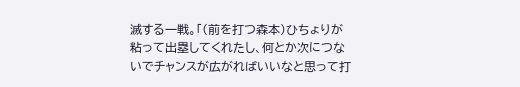滅する一戦。「(前を打つ森本)ひちょりが粘って出塁してくれたし、何とか次につないでチャンスが広がればいいなと思って打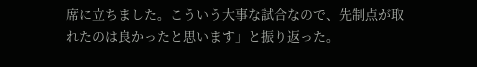席に立ちました。こういう大事な試合なので、先制点が取れたのは良かったと思います」と振り返った。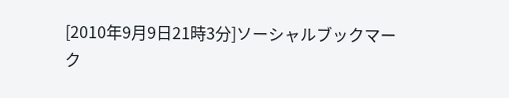[2010年9月9日21時3分]ソーシャルブックマーク